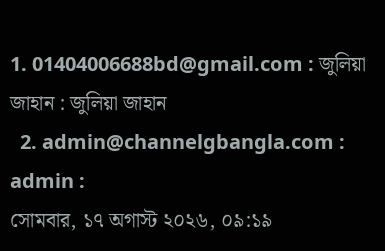1. 01404006688bd@gmail.com : জুলিয়া জাহান : জুলিয়া জাহান
  2. admin@channelgbangla.com : admin :
সোমবার, ১৭ অগাস্ট ২০২৬, ০৯:১৯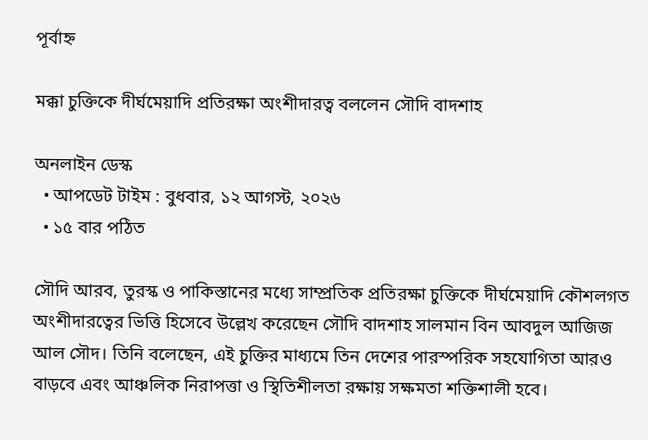পূর্বাহ্ন

মক্কা চুক্তিকে দীর্ঘমেয়াদি প্রতিরক্ষা অংশীদারত্ব বললেন সৌদি বাদশাহ

অনলাইন ডেস্ক
  • আপডেট টাইম : বুধবার, ১২ আগস্ট, ২০২৬
  • ১৫ বার পঠিত

সৌদি আরব, তুরস্ক ও পাকিস্তানের মধ্যে সাম্প্রতিক প্রতিরক্ষা চুক্তিকে দীর্ঘমেয়াদি কৌশলগত অংশীদারত্বের ভিত্তি হিসেবে উল্লেখ করেছেন সৌদি বাদশাহ সালমান বিন আবদুল আজিজ আল সৌদ। তিনি বলেছেন, এই চুক্তির মাধ্যমে তিন দেশের পারস্পরিক সহযোগিতা আরও বাড়বে এবং আঞ্চলিক নিরাপত্তা ও স্থিতিশীলতা রক্ষায় সক্ষমতা শক্তিশালী হবে।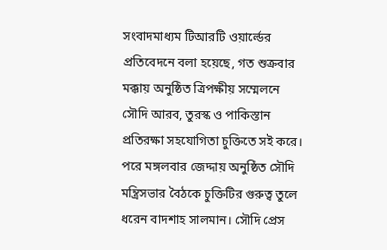সংবাদমাধ্যম টিআরটি ওয়ার্ল্ডের প্রতিবেদনে বলা হয়েছে, গত শুক্রবার মক্কায় অনুষ্ঠিত ত্রিপক্ষীয় সম্মেলনে সৌদি আরব, তুরস্ক ও পাকিস্তান প্রতিরক্ষা সহযোগিতা চুক্তিতে সই করে। পরে মঙ্গলবার জেদ্দায় অনুষ্ঠিত সৌদি মন্ত্রিসভার বৈঠকে চুক্তিটির গুরুত্ব তুলে ধরেন বাদশাহ সালমান। সৌদি প্রেস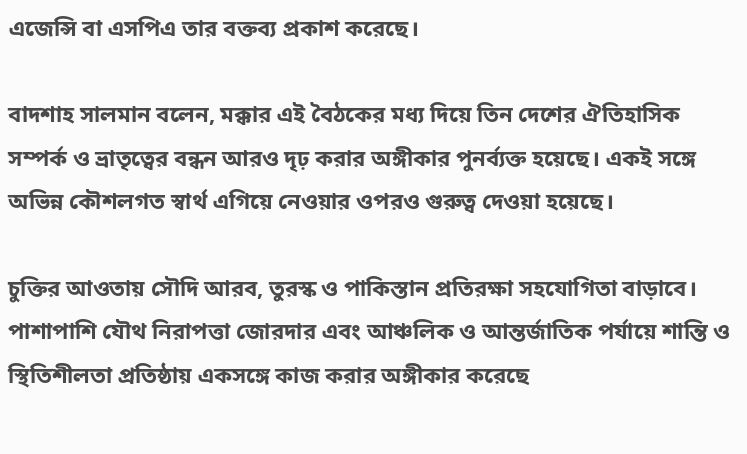এজেন্সি বা এসপিএ তার বক্তব্য প্রকাশ করেছে।

বাদশাহ সালমান বলেন, মক্কার এই বৈঠকের মধ্য দিয়ে তিন দেশের ঐতিহাসিক সম্পর্ক ও ভ্রাতৃত্বের বন্ধন আরও দৃঢ় করার অঙ্গীকার পুনর্ব্যক্ত হয়েছে। একই সঙ্গে অভিন্ন কৌশলগত স্বার্থ এগিয়ে নেওয়ার ওপরও গুরুত্ব দেওয়া হয়েছে।

চুক্তির আওতায় সৌদি আরব, তুরস্ক ও পাকিস্তান প্রতিরক্ষা সহযোগিতা বাড়াবে। পাশাপাশি যৌথ নিরাপত্তা জোরদার এবং আঞ্চলিক ও আন্তর্জাতিক পর্যায়ে শান্তি ও স্থিতিশীলতা প্রতিষ্ঠায় একসঙ্গে কাজ করার অঙ্গীকার করেছে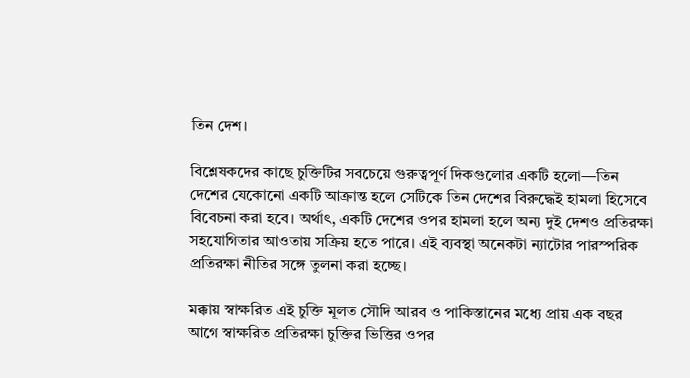তিন দেশ।

বিশ্লেষকদের কাছে চুক্তিটির সবচেয়ে গুরুত্বপূর্ণ দিকগুলোর একটি হলো—তিন দেশের যেকোনো একটি আক্রান্ত হলে সেটিকে তিন দেশের বিরুদ্ধেই হামলা হিসেবে বিবেচনা করা হবে। অর্থাৎ, একটি দেশের ওপর হামলা হলে অন্য দুই দেশও প্রতিরক্ষা সহযোগিতার আওতায় সক্রিয় হতে পারে। এই ব্যবস্থা অনেকটা ন্যাটোর পারস্পরিক প্রতিরক্ষা নীতির সঙ্গে তুলনা করা হচ্ছে।

মক্কায় স্বাক্ষরিত এই চুক্তি মূলত সৌদি আরব ও পাকিস্তানের মধ্যে প্রায় এক বছর আগে স্বাক্ষরিত প্রতিরক্ষা চুক্তির ভিত্তির ওপর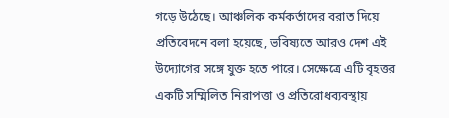গড়ে উঠেছে। আঞ্চলিক কর্মকর্তাদের বরাত দিয়ে প্রতিবেদনে বলা হয়েছে, ভবিষ্যতে আরও দেশ এই উদ্যোগের সঙ্গে যুক্ত হতে পারে। সেক্ষেত্রে এটি বৃহত্তর একটি সম্মিলিত নিরাপত্তা ও প্রতিরোধব্যবস্থায়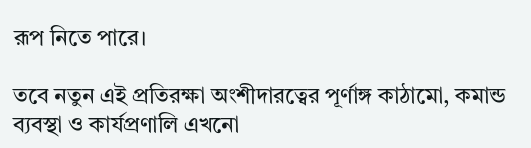রূপ নিতে পারে।

তবে নতুন এই প্রতিরক্ষা অংশীদারত্বের পূর্ণাঙ্গ কাঠামো, কমান্ড ব্যবস্থা ও কার্যপ্রণালি এখনো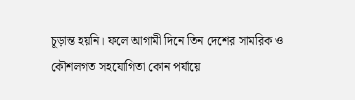চূড়ান্ত হয়নি। ফলে আগামী দিনে তিন দেশের সামরিক ও কৌশলগত সহযোগিতা কোন পর্যায়ে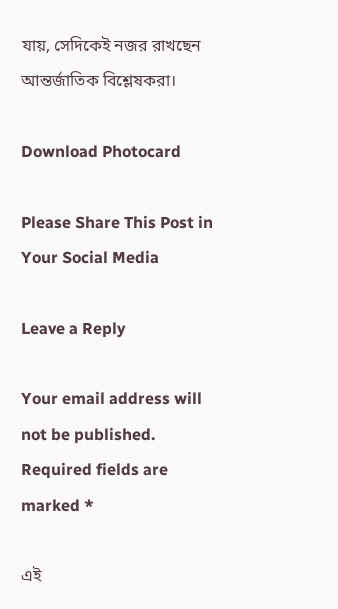যায়, সেদিকেই নজর রাখছেন আন্তর্জাতিক বিশ্লেষকরা।

Download Photocard

Please Share This Post in Your Social Media

Leave a Reply

Your email address will not be published. Required fields are marked *

এই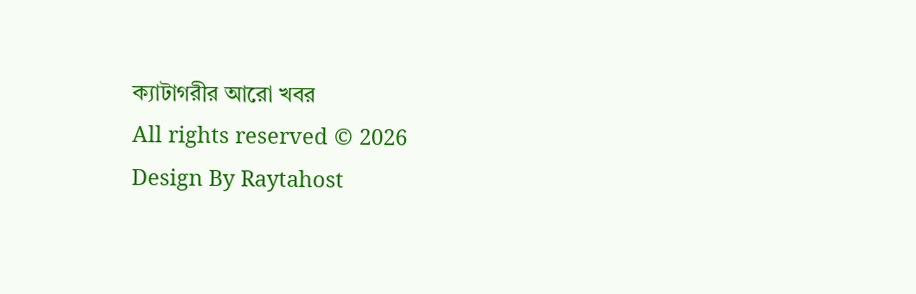ক্যাটাগরীর আরো খবর
All rights reserved © 2026
Design By Raytahost